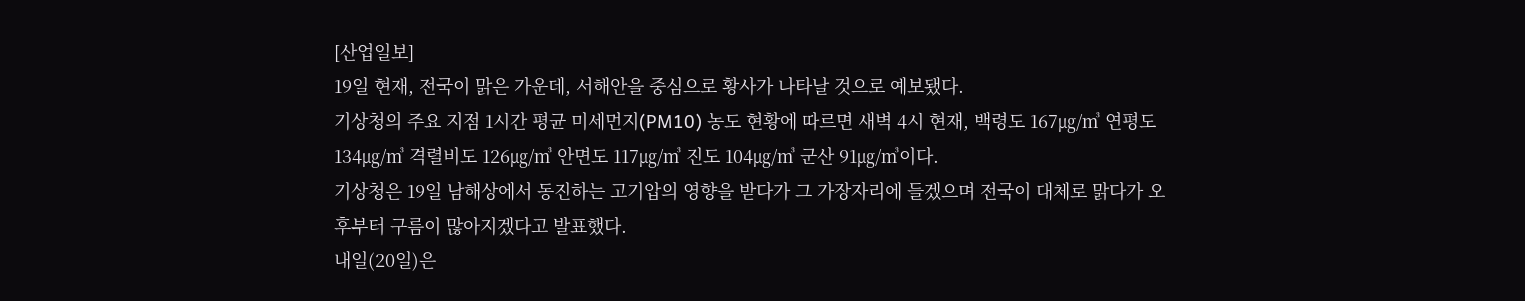[산업일보]
19일 현재, 전국이 맑은 가운데, 서해안을 중심으로 황사가 나타날 것으로 예보됐다.
기상청의 주요 지점 1시간 평균 미세먼지(PM10) 농도 현황에 따르면 새벽 4시 현재, 백령도 167㎍/㎥ 연평도 134㎍/㎥ 격렬비도 126㎍/㎥ 안면도 117㎍/㎥ 진도 104㎍/㎥ 군산 91㎍/㎥이다.
기상청은 19일 남해상에서 동진하는 고기압의 영향을 받다가 그 가장자리에 들겠으며 전국이 대체로 맑다가 오후부터 구름이 많아지겠다고 발표했다.
내일(20일)은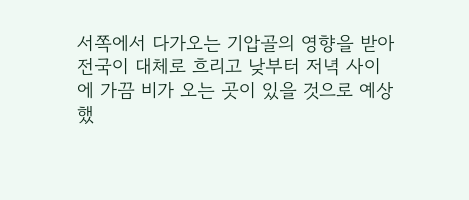서쪽에서 다가오는 기압골의 영향을 받아 전국이 대체로 흐리고 낮부터 저녁 사이에 가끔 비가 오는 곳이 있을 것으로 예상했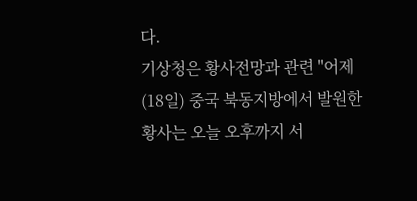다.
기상청은 황사전망과 관련 "어제(18일) 중국 북동지방에서 발원한 황사는 오늘 오후까지 서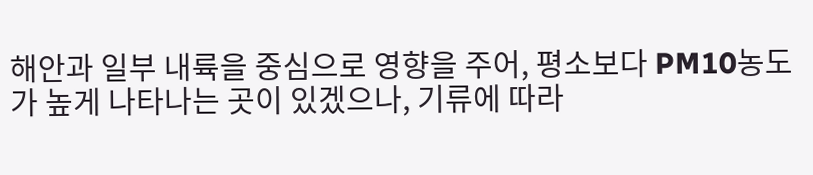해안과 일부 내륙을 중심으로 영향을 주어, 평소보다 PM10농도가 높게 나타나는 곳이 있겠으나, 기류에 따라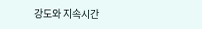강도와 지속시간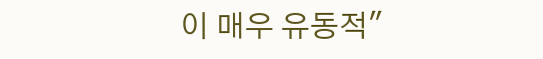이 매우 유동적"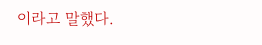이라고 말했다.